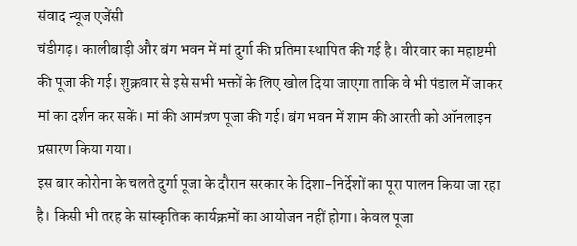संवाद न्यूज एजेंसी
चंडीगढ़। कालीबाड़ी और बंग भवन में मां दुर्गा की प्रतिमा स्थापित की गई है। वीरवार का महाष्टमी की पूजा की गई। शुक्रवार से इसे सभी भक्तों के लिए खोल दिया जाएगा ताकि वे भी पंडाल में जाकर मां का दर्शन कर सकें। मां की आमंत्रण पूजा की गई। बंग भवन में शाम की आरती को ऑनलाइन प्रसारण किया गया।
इस बार कोरोना के चलते दुर्गा पूजा के दौरान सरकार के दिशा-निर्देशों का पूरा पालन किया जा रहा है। किसी भी तरह के सांस्कृतिक कार्यक्रमों का आयोजन नहीं होगा। केवल पूजा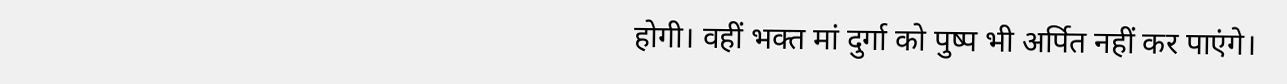होगी। वहीं भक्त मां दुर्गा को पुष्प भी अर्पित नहीं कर पाएंगे।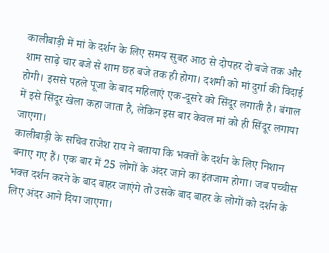कालीबाड़ी में मां के दर्शन के लिए समय सुबह आठ से दोपहर दो बजे तक और शाम साढ़े चार बजे से शाम छह बजे तक ही होगा। दशमी को मां दुर्गा की विदाई होगी। इससे पहले पूजा के बाद महिलाएं एक-दूसरे को सिंदूर लगाती है। बंगाल में इसे सिंदूर खेला कहा जाता है, लेकिन इस बार केवल मां को ही सिंदूर लगाया जाएगा।
कालीबाड़ी के सचिव राजेश राय ने बताया कि भक्तों के दर्शन के लिए निशान बनाए गए हैं। एक बार में 25 लोगों के अंदर जाने का इंतजाम होगा। जब पच्चीस भक्त दर्शन करने के बाद बाहर जाएंगे तो उसके बाद बाहर के लोगों को दर्शन के लिए अंदर आने दिया जाएगा।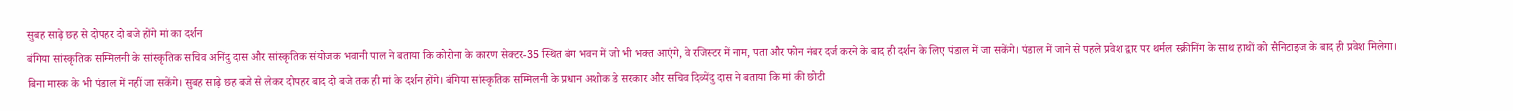सुबह साढ़े छह से दोपहर दो बजे होंगे मां का दर्शन
बंगिया सांस्कृतिक सम्मिलनी के सांस्कृतिक सचिव अनिंदु दास और सांस्कृतिक संयोजक भवानी पाल ने बताया कि कोरोना के कारण सेक्टर-35 स्थित बंग भवन में जो भी भक्त आएंगे, वे रजिस्टर में नाम, पता और फोन नंबर दर्ज करने के बाद ही दर्शन के लिए पंडाल में जा सकेंगे। पंडाल में जाने से पहले प्रवेश द्वार पर थर्मल स्क्रीनिंग के साथ हाथों को सैनिटाइज के बाद ही प्रवेश मिलेगा। बिना मास्क के भी पंडाल में नहीं जा सकेंगे। सुबह साढ़े छह बजे से लेकर दोपहर बाद दो बजे तक ही मां के दर्शन होंगे। बंगिया सांस्कृतिक सम्मिलनी के प्रधान अशोक डे सरकार और सचिव दिव्येंदु दास ने बताया कि मां की छोटी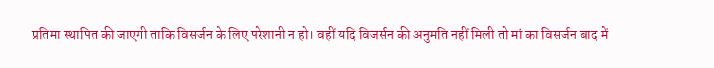प्रतिमा स्थापित की जाएगी ताकि विसर्जन के लिए परेशानी न हो। वहीं यदि विजर्सन की अनुमति नहीं मिली तो मां का विसर्जन बाद में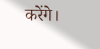करेंगे।